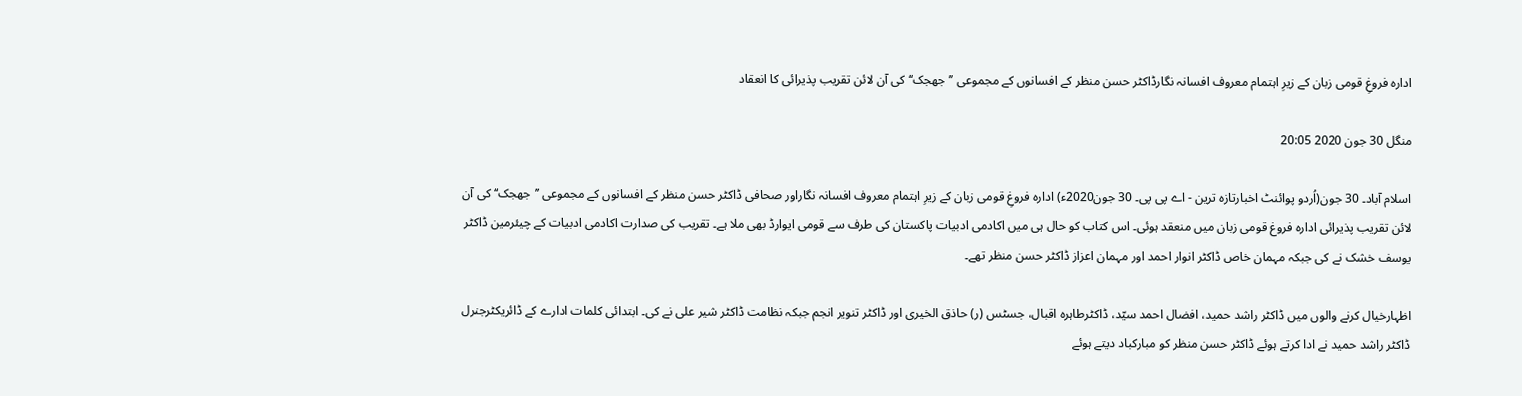ادارہ فروغِ قومی زبان کے زیرِ اہتمام معروف افسانہ نگارڈاکٹر حسن منظر کے افسانوں کے مجموعی ’’جھجک‘‘ کی آن لائن تقریب پذیرائی کا انعقاد

منگل 30 جون 2020 20:05

اسلام آباد۔ 30 جون(اُردو پوائنٹ اخبارتازہ ترین - اے پی پی۔ 30 جون2020ء) ادارہ فروغِ قومی زبان کے زیرِ اہتمام معروف افسانہ نگاراور صحافی ڈاکٹر حسن منظر کے افسانوں کے مجموعی ’’جھجک‘‘ کی آن لائن تقریب پذیرائی ادارہ فروغ قومی زبان میں منعقد ہوئی۔ اس کتاب کو حال ہی میں اکادمی ادبیات پاکستان کی طرف سے قومی ایوارڈ بھی ملا ہے۔ تقریب کی صدارت اکادمی ادبیات کے چیئرمین ڈاکٹر یوسف خشک نے کی جبکہ مہمان خاص ڈاکٹر انوار احمد اور مہمان اعزاز ڈاکٹر حسن منظر تھے۔

اظہارخیال کرنے والوں میں ڈاکٹر راشد حمید، افضال احمد سیّد، ڈاکٹرطاہرہ اقبال، جسٹس (ر) حاذق الخیری اور ڈاکٹر تنویر انجم جبکہ نظامت ڈاکٹر شیر علی نے کی۔ ابتدائی کلمات ادارے کے ڈائریکٹرجنرل ڈاکٹر راشد حمید نے ادا کرتے ہوئے ڈاکٹر حسن منظر کو مبارکباد دیتے ہوئے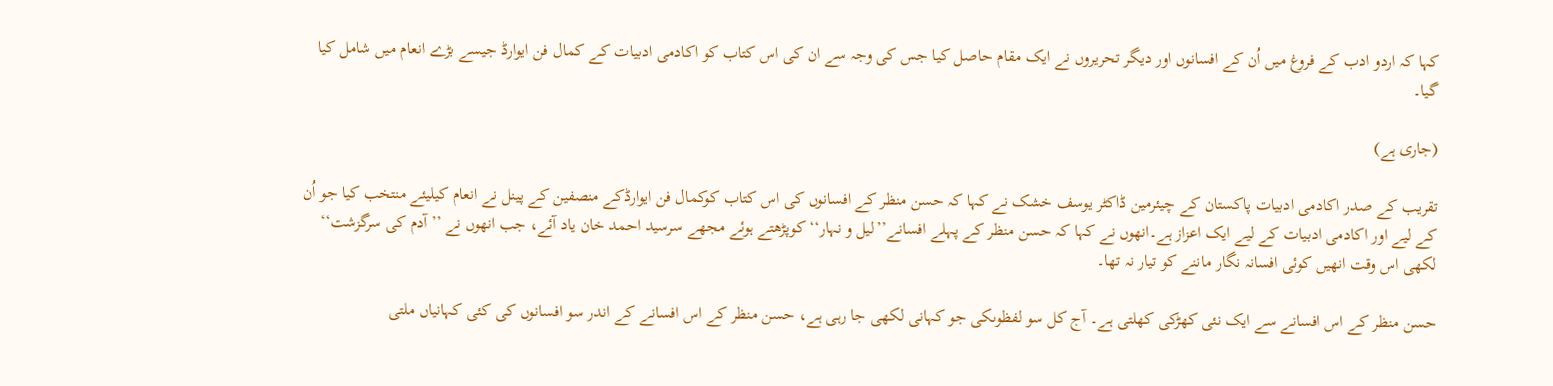کہا کہ اردو ادب کے فروغ میں اُن کے افسانوں اور دیگر تحریروں نے ایک مقام حاصل کیا جس کی وجہ سے ان کی اس کتاب کو اکادمی ادبیات کے کمال فن ایوارڈ جیسے بڑے انعام میں شامل کیا گیا۔

(جاری ہے)

تقریب کے صدر اکادمی ادبیات پاکستان کے چیئرمین ڈاکٹر یوسف خشک نے کہا کہ حسن منظر کے افسانوں کی اس کتاب کوکمال فن ایوارڈکے منصفین کے پینل نے انعام کیلیئے منتخب کیا جو اُن کے لیے اور اکادمی ادبیات کے لیے ایک اعزاز ہے۔انھوں نے کہا کہ حسن منظر کے پہلے افسانے’’لیل و نہار‘‘ کوپڑھتے ہوئے مجھے سرسید احمد خان یاد آئے، جب انھوں نے ’’آدم کی سرگزشت‘‘ لکھی اس وقت انھیں کوئی افسانہ نگار ماننے کو تیار نہ تھا۔

حسن منظر کے اس افسانے سے ایک نئی کھڑکی کھلتی ہے۔ آج کل سو لفظوںکی جو کہانی لکھی جا رہی ہے، حسن منظر کے اس افسانے کے اندر سو افسانوں کی کئی کہانیاں ملتی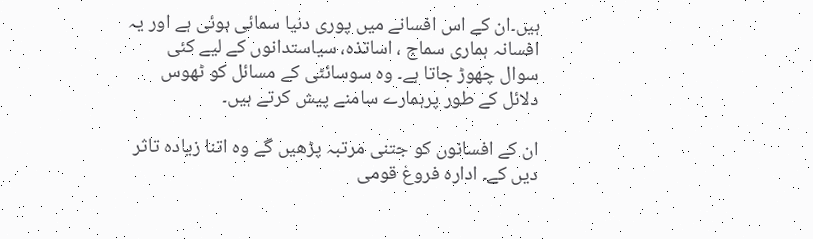ہیں۔ان کے اس افسانے میں پوری دنیا سمائی ہوئی ہے اور یہ افسانہ ہماری سماج ، اساتذہ، سیاستدانوں کے لیے کئی سوال چھوڑ جاتا ہے۔ وہ سوسائٹی کے مسائل کو ٹھوس دلائل کے طور پرہمارے سامنے پیش کرتے ہیں۔

ان کے افسانوں کو جتنی مرتبہ پڑھیں گے وہ اتنا زیادہ تاثر دیں کے۔ ادارہ فروغ قومی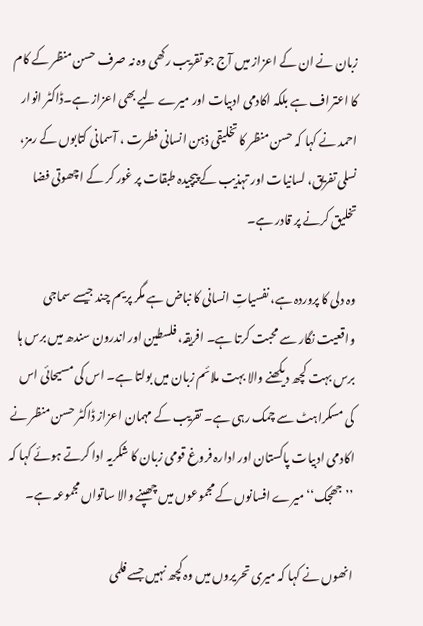زبان نے ان کے اعزاز میں آج جو تقریب رکھی وہ نہ صرف حسن منظر کے کام کا اعتراف ہے بلکہ اکادمی ادبیات اور میرے لیے بھی اعزاز ہے۔ڈاکٹر انوار احمد نے کہا کہ حسن منظر کا تخلیقی ذہن انسانی فطرت ، آسمانی کتابوں کے رمز، نسلی تفریق، لسانیات اور تہذیب کے پیچیدہ طبقات پر غور کر کے اچھوتی فضا تخلیق کرنے پر قادر ہے۔

وہ دلی کا پروردہ ہے، نفسیاتِ انسانی کا نباض ہے مگر پریم چند جیسے سماجی واقعیت نگار سے محبت کرتا ہے۔ افریقہ، فلسطین اور اندرون سندھ میں برس ہا برس بہت کچھ دیکھنے والا بہت ملائم زبان میں بولتا ہے۔ اس کی مسیحائی اس کی مسکراہٹ سے چمک رہی ہے۔ تقریب کے مہمان اعزاز ڈاکٹر حسن منظر نے اکادمی ادبیات پاکستان اور ادارہ فروغ قومی زبان کا شکریہ ادا کرتے ہوئے کہا کہ ’’جھجک‘‘ میرے افسانوں کے مجموعوں میں چھپنے والا ساتواں مجموعہ ہے۔

انھوں نے کہا کہ میری تحریروں میں وہ کچھ نہیں جسے فلمی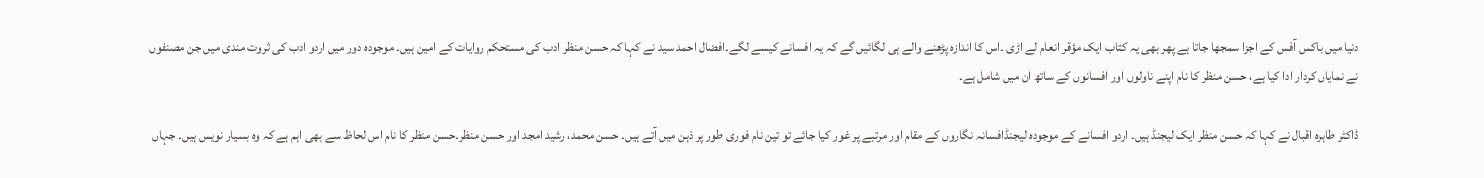دنیا میں باکس آفس کے اجزا سمجھا جاتا ہے پھر بھی یہ کتاب ایک مؤقر انعام لے اڑی ۔اس کا اندازہ پڑھنے والے ہی لگائیں گے کہ یہ افسانے کیسے لگے۔افضال احمد سید نے کہا کہ حسن منظر ادب کی مستحکم روایات کے امین ہیں۔ موجودہ دور میں اردو ادب کی ثروت مندی میں جن مصنفوں نے نمایاں کردار ادا کیا ہے، حسن منظر کا نام اپنے ناولوں اور افسانوں کے ساتھ ان میں شامل ہے۔

ڈاکٹر طاہرہ اقبال نے کہا کہ حسن منظر ایک لیجنڈ ہیں۔ اردو افسانے کے موجودہ لیجنڈافسانہ نگاروں کے مقام اور مرتبے پر غور کیا جائے تو تین نام فوری طور پر ذہن میں آتے ہیں۔ حسن محمد، رشید امجد اور حسن منظر۔حسن منظر کا نام اس لحاظ سے بھی اہم ہے کہ وہ بسیار نویس ہیں۔ جہاں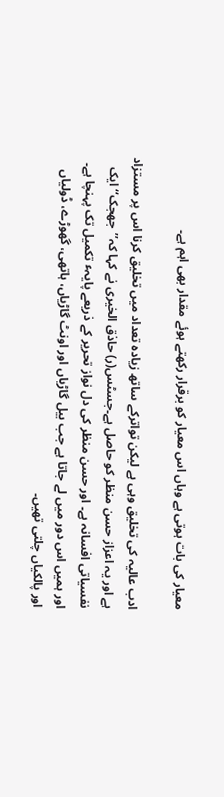معیار کی بات ہوتی ہے وہاں اس معیار کو برقرار رکھتے ہوئے مقدار بھی اہم ہے۔

ادب عالیہ کی تخلیق وہی ہے لیکن تواترکے ساتھ زیادہ تعداد میں تخلیق کرنا اس پر مستزاد ہے اور یہ اعزاز حسن منظر کو حاصل ہے۔جسٹس(ر) حاذق الخیری نے کہا کہ’’جھجک‘‘ ایک نفسیاتی افسانہ ہے۔ اور حسن منظر کی دل نواز تحریر کے ذریعے پایہٴ تکمیل تک پہنچا ہے۔ اور ہمیں اس دور میں لے جاتا ہے جب بیل گاڑیاں اور اونٹ گاڑیاں، ہاتھی، گھوڑے، ڈولیاں اور پالکیاں چلتی تھیں۔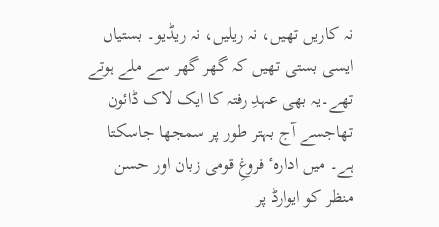نہ کاریں تھیں، نہ ریلیں، نہ ریڈیو۔ بستیاں ایسی بستی تھیں کہ گھر گھر سے ملے ہوتے تھے۔یہ بھی عہدِ رفتہ کا ایک لاک ڈائون تھاجسے آج بہتر طور پر سمجھا جاسکتا ہے۔ میں ادارہٴ فروغِ قومی زبان اور حسن منظر کو ایوارڈ پر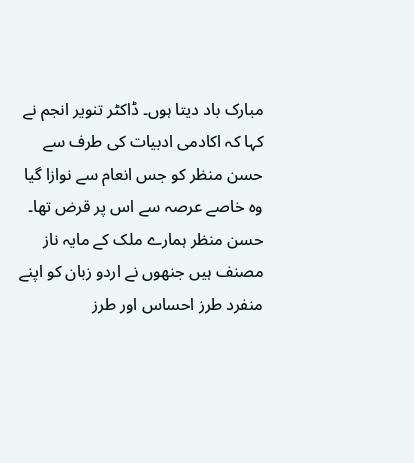مبارک باد دیتا ہوں۔ ڈاکٹر تنویر انجم نے کہا کہ اکادمی ادبیات کی طرف سے حسن منظر کو جس انعام سے نوازا گیا وہ خاصے عرصہ سے اس پر قرض تھا۔ حسن منظر ہمارے ملک کے مایہ ناز مصنف ہیں جنھوں نے اردو زبان کو اپنے منفرد طرز احساس اور طرز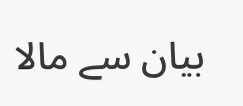بیان سے مالا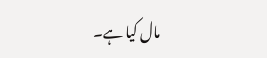مال کیا ہے۔